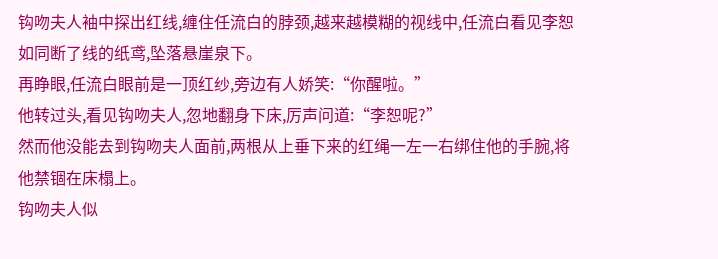钩吻夫人袖中探出红线,缠住任流白的脖颈,越来越模糊的视线中,任流白看见李恕如同断了线的纸鸢,坠落悬崖泉下。
再睁眼,任流白眼前是一顶红纱,旁边有人娇笑:“你醒啦。”
他转过头,看见钩吻夫人,忽地翻身下床,厉声问道:“李恕呢?”
然而他没能去到钩吻夫人面前,两根从上垂下来的红绳一左一右绑住他的手腕,将他禁锢在床榻上。
钩吻夫人似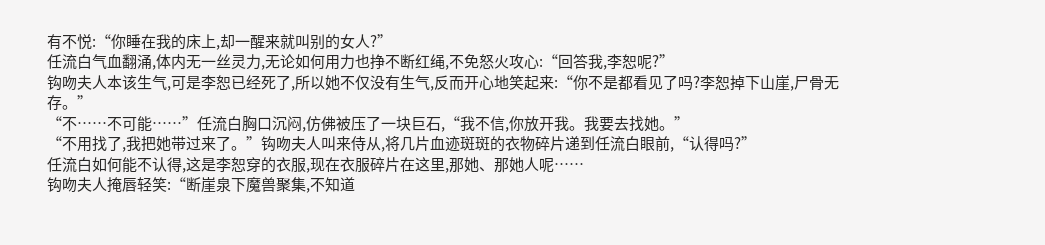有不悦:“你睡在我的床上,却一醒来就叫别的女人?”
任流白气血翻涌,体内无一丝灵力,无论如何用力也挣不断红绳,不免怒火攻心:“回答我,李恕呢?”
钩吻夫人本该生气,可是李恕已经死了,所以她不仅没有生气,反而开心地笑起来:“你不是都看见了吗?李恕掉下山崖,尸骨无存。”
“不……不可能……”任流白胸口沉闷,仿佛被压了一块巨石,“我不信,你放开我。我要去找她。”
“不用找了,我把她带过来了。”钩吻夫人叫来侍从,将几片血迹斑斑的衣物碎片递到任流白眼前,“认得吗?”
任流白如何能不认得,这是李恕穿的衣服,现在衣服碎片在这里,那她、那她人呢……
钩吻夫人掩唇轻笑:“断崖泉下魔兽聚集,不知道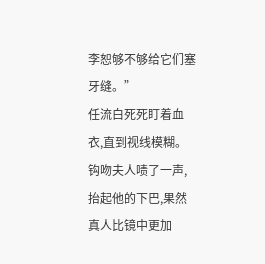李恕够不够给它们塞牙缝。”
任流白死死盯着血衣,直到视线模糊。钩吻夫人啧了一声,抬起他的下巴,果然真人比镜中更加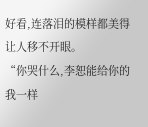好看,连落泪的模样都美得让人移不开眼。
“你哭什么,李恕能给你的我一样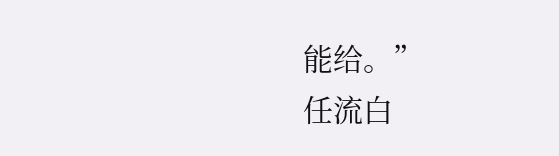能给。”
任流白